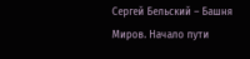Сергей Бельский – Башня Миров. Начало пути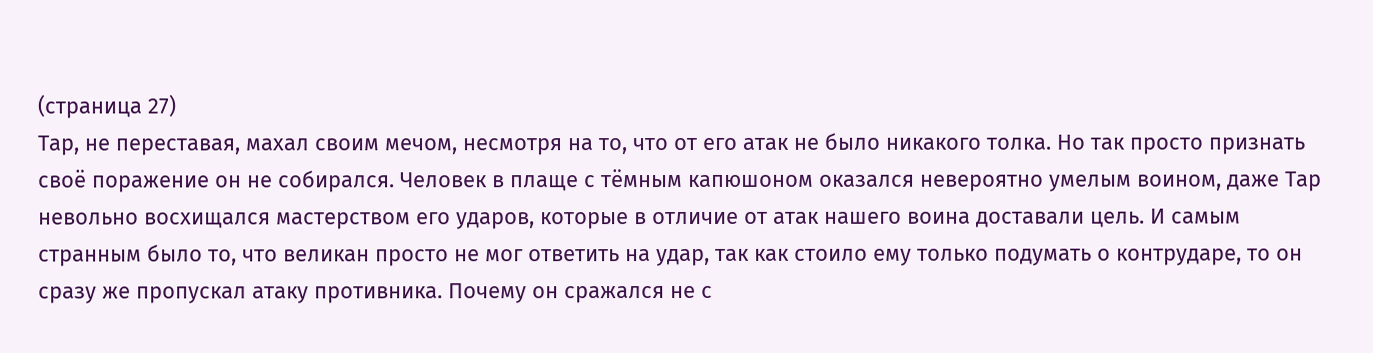(страница 27)
Тар, не переставая, махал своим мечом, несмотря на то, что от его атак не было никакого толка. Но так просто признать своё поражение он не собирался. Человек в плаще с тёмным капюшоном оказался невероятно умелым воином, даже Тар невольно восхищался мастерством его ударов, которые в отличие от атак нашего воина доставали цель. И самым странным было то, что великан просто не мог ответить на удар, так как стоило ему только подумать о контрударе, то он сразу же пропускал атаку противника. Почему он сражался не с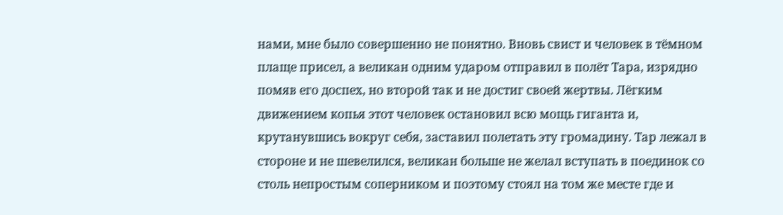нами, мне было совершенно не понятно. Вновь свист и человек в тёмном плаще присел, а великан одним ударом отправил в полёт Тара, изрядно помяв его доспех, но второй так и не достиг своей жертвы. Лёгким движением копья этот человек остановил всю мощь гиганта и, крутанувшись вокруг себя, заставил полетать эту громадину. Тар лежал в стороне и не шевелился, великан больше не желал вступать в поединок со столь непростым соперником и поэтому стоял на том же месте где и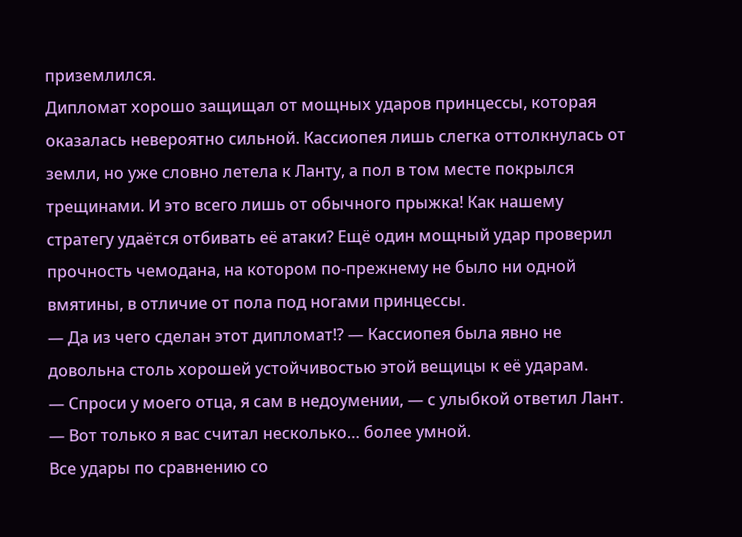приземлился.
Дипломат хорошо защищал от мощных ударов принцессы, которая оказалась невероятно сильной. Кассиопея лишь слегка оттолкнулась от земли, но уже словно летела к Ланту, а пол в том месте покрылся трещинами. И это всего лишь от обычного прыжка! Как нашему стратегу удаётся отбивать её атаки? Ещё один мощный удар проверил прочность чемодана, на котором по-прежнему не было ни одной вмятины, в отличие от пола под ногами принцессы.
— Да из чего сделан этот дипломат!? — Кассиопея была явно не довольна столь хорошей устойчивостью этой вещицы к её ударам.
— Спроси у моего отца, я сам в недоумении, — с улыбкой ответил Лант. — Вот только я вас считал несколько… более умной.
Все удары по сравнению со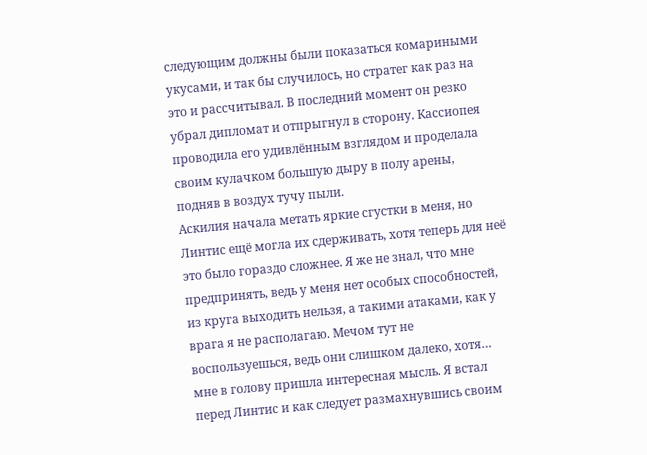следующим должны были показаться комариными укусами, и так бы случилось, но стратег как раз на это и рассчитывал. В последний момент он резко убрал дипломат и отпрыгнул в сторону. Кассиопея проводила его удивлённым взглядом и проделала своим кулачком большую дыру в полу арены, подняв в воздух тучу пыли.
Аскилия начала метать яркие сгустки в меня, но Линтис ещё могла их сдерживать, хотя теперь для неё это было гораздо сложнее. Я же не знал, что мне предпринять, ведь у меня нет особых способностей, из круга выходить нельзя, а такими атаками, как у врага я не располагаю. Мечом тут не воспользуешься, ведь они слишком далеко, хотя… мне в голову пришла интересная мысль. Я встал перед Линтис и как следует размахнувшись своим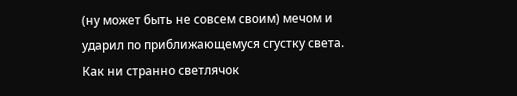(ну может быть не совсем своим) мечом и ударил по приближающемуся сгустку света. Как ни странно светлячок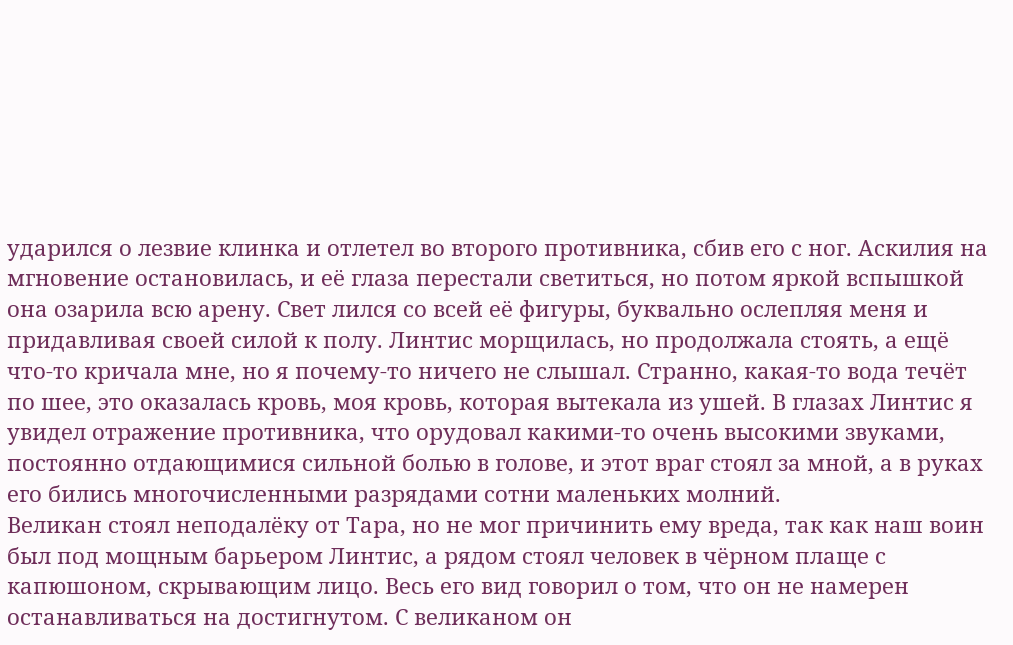ударился о лезвие клинка и отлетел во второго противника, сбив его с ног. Аскилия на мгновение остановилась, и её глаза перестали светиться, но потом яркой вспышкой она озарила всю арену. Свет лился со всей её фигуры, буквально ослепляя меня и придавливая своей силой к полу. Линтис морщилась, но продолжала стоять, а ещё что-то кричала мне, но я почему-то ничего не слышал. Странно, какая-то вода течёт по шее, это оказалась кровь, моя кровь, которая вытекала из ушей. В глазах Линтис я увидел отражение противника, что орудовал какими-то очень высокими звуками, постоянно отдающимися сильной болью в голове, и этот враг стоял за мной, а в руках его бились многочисленными разрядами сотни маленьких молний.
Великан стоял неподалёку от Тара, но не мог причинить ему вреда, так как наш воин был под мощным барьером Линтис, а рядом стоял человек в чёрном плаще с капюшоном, скрывающим лицо. Весь его вид говорил о том, что он не намерен останавливаться на достигнутом. С великаном он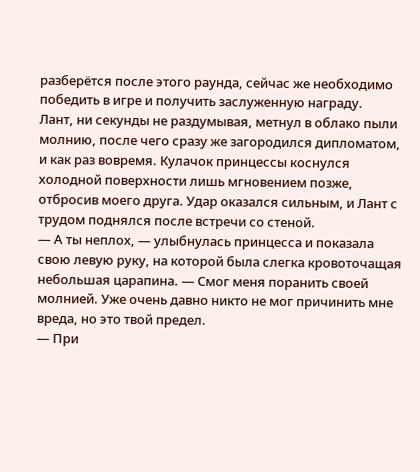разберётся после этого раунда, сейчас же необходимо победить в игре и получить заслуженную награду.
Лант, ни секунды не раздумывая, метнул в облако пыли молнию, после чего сразу же загородился дипломатом, и как раз вовремя. Кулачок принцессы коснулся холодной поверхности лишь мгновением позже, отбросив моего друга. Удар оказался сильным, и Лант с трудом поднялся после встречи со стеной.
— А ты неплох, — улыбнулась принцесса и показала свою левую руку, на которой была слегка кровоточащая небольшая царапина. — Смог меня поранить своей молнией. Уже очень давно никто не мог причинить мне вреда, но это твой предел.
— При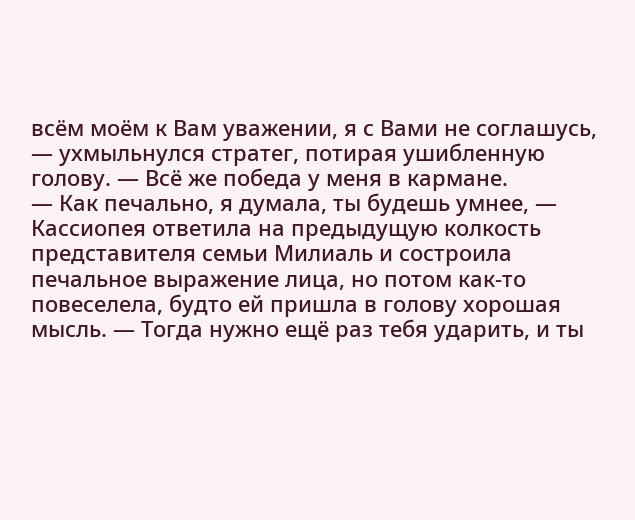всём моём к Вам уважении, я с Вами не соглашусь, — ухмыльнулся стратег, потирая ушибленную голову. — Всё же победа у меня в кармане.
— Как печально, я думала, ты будешь умнее, — Кассиопея ответила на предыдущую колкость представителя семьи Милиаль и состроила печальное выражение лица, но потом как-то повеселела, будто ей пришла в голову хорошая мысль. — Тогда нужно ещё раз тебя ударить, и ты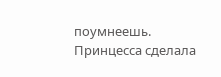поумнеешь.
Принцесса сделала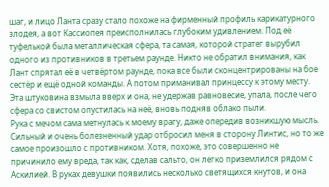шаг, и лицо Ланта сразу стало похоже на фирменный профиль карикатурного злодея, а вот Кассиопея преисполнилась глубоким удивлением. Под её туфелькой была металлическая сфера, та самая, которой стратег вырубил одного из противников в третьем раунде. Никто не обратил внимания, как Лант спрятал её в четвёртом раунде, пока все были сконцентрированы на бое сестёр и ещё одной команды. А потом приманивал принцессу к этому месту. Эта штуковина взмыла вверх и она, не удержав равновесие, упала, после чего сфера со свистом опустилась на неё, вновь подняв облако пыли.
Рука с мечом сама метнулась к моему врагу, даже опередив возникшую мысль. Сильный и очень болезненный удар отбросил меня в сторону Линтис, но то же самое произошло с противником. Хотя, похоже, это совершенно не причинило ему вреда, так как, сделав сальто, он легко приземлился рядом с Аскилией. В руках девушки появились несколько светящихся кнутов, и она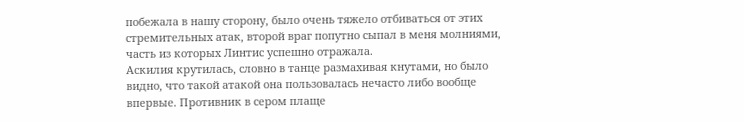побежала в нашу сторону, было очень тяжело отбиваться от этих стремительных атак, второй враг попутно сыпал в меня молниями, часть из которых Линтис успешно отражала.
Аскилия крутилась, словно в танце размахивая кнутами, но было видно, что такой атакой она пользовалась нечасто либо вообще впервые. Противник в сером плаще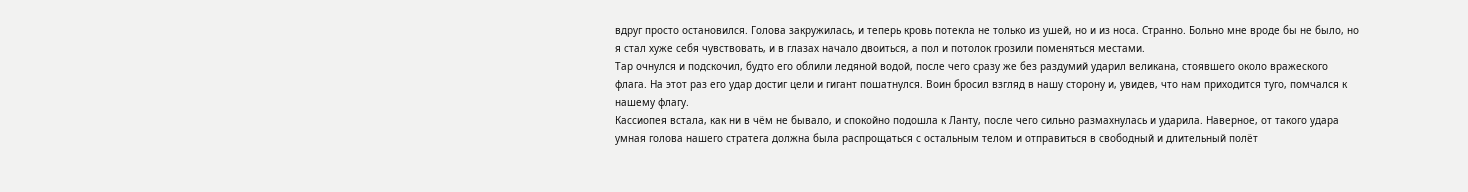вдруг просто остановился. Голова закружилась, и теперь кровь потекла не только из ушей, но и из носа. Странно. Больно мне вроде бы не было, но я стал хуже себя чувствовать, и в глазах начало двоиться, а пол и потолок грозили поменяться местами.
Тар очнулся и подскочил, будто его облили ледяной водой, после чего сразу же без раздумий ударил великана, стоявшего около вражеского флага. На этот раз его удар достиг цели и гигант пошатнулся. Воин бросил взгляд в нашу сторону и, увидев, что нам приходится туго, помчался к нашему флагу.
Кассиопея встала, как ни в чём не бывало, и спокойно подошла к Ланту, после чего сильно размахнулась и ударила. Наверное, от такого удара умная голова нашего стратега должна была распрощаться с остальным телом и отправиться в свободный и длительный полёт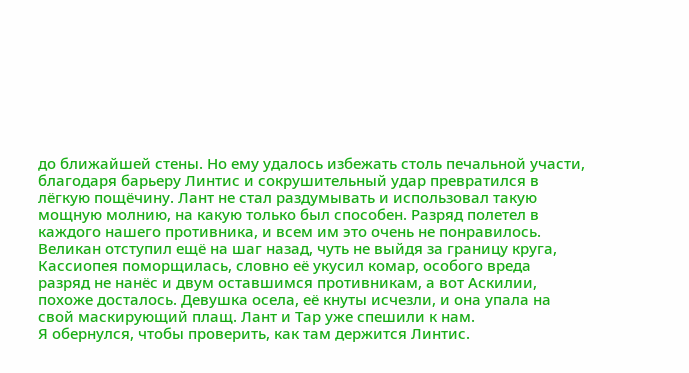до ближайшей стены. Но ему удалось избежать столь печальной участи, благодаря барьеру Линтис и сокрушительный удар превратился в лёгкую пощёчину. Лант не стал раздумывать и использовал такую мощную молнию, на какую только был способен. Разряд полетел в каждого нашего противника, и всем им это очень не понравилось. Великан отступил ещё на шаг назад, чуть не выйдя за границу круга, Кассиопея поморщилась, словно её укусил комар, особого вреда разряд не нанёс и двум оставшимся противникам, а вот Аскилии, похоже досталось. Девушка осела, её кнуты исчезли, и она упала на свой маскирующий плащ. Лант и Тар уже спешили к нам.
Я обернулся, чтобы проверить, как там держится Линтис.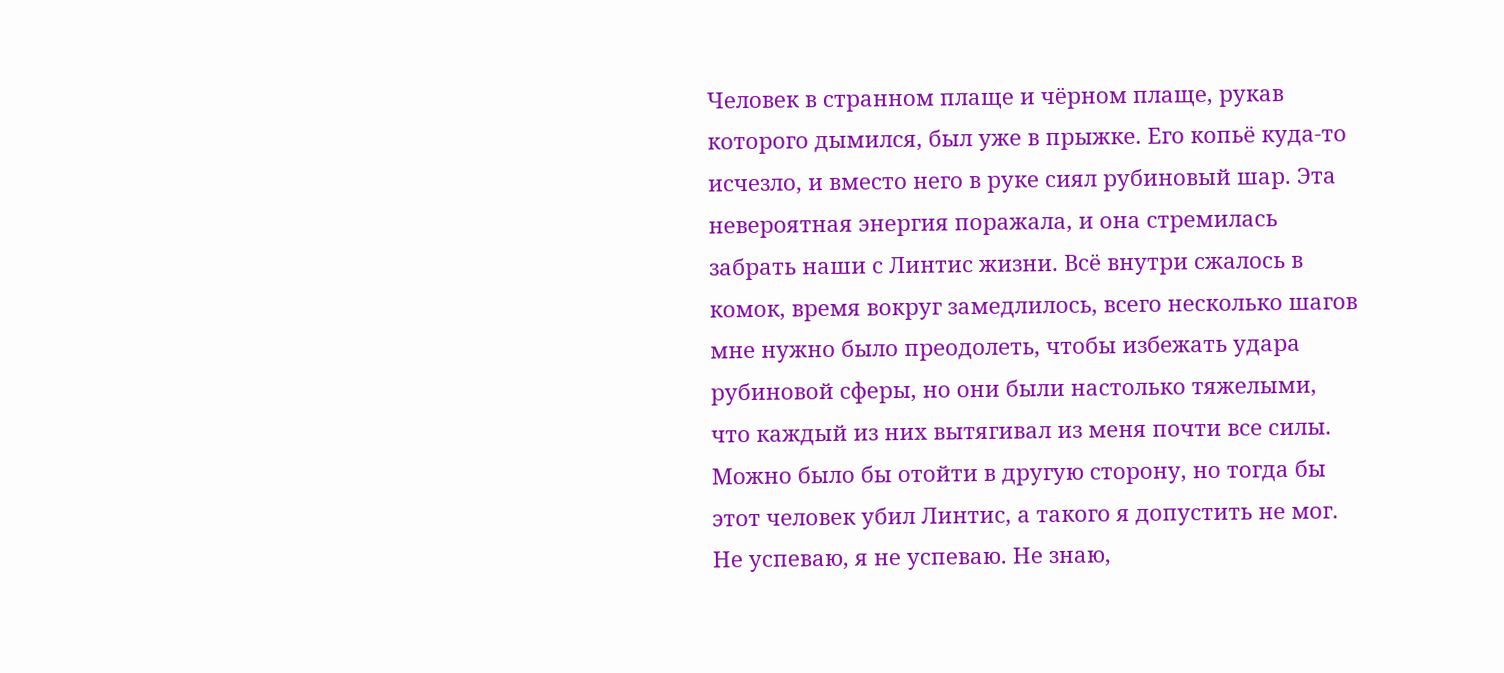Человек в странном плаще и чёрном плаще, рукав которого дымился, был уже в прыжке. Его копьё куда-то исчезло, и вместо него в руке сиял рубиновый шар. Эта невероятная энергия поражала, и она стремилась забрать наши с Линтис жизни. Всё внутри сжалось в комок, время вокруг замедлилось, всего несколько шагов мне нужно было преодолеть, чтобы избежать удара рубиновой сферы, но они были настолько тяжелыми, что каждый из них вытягивал из меня почти все силы. Можно было бы отойти в другую сторону, но тогда бы этот человек убил Линтис, а такого я допустить не мог. Не успеваю, я не успеваю. Не знаю,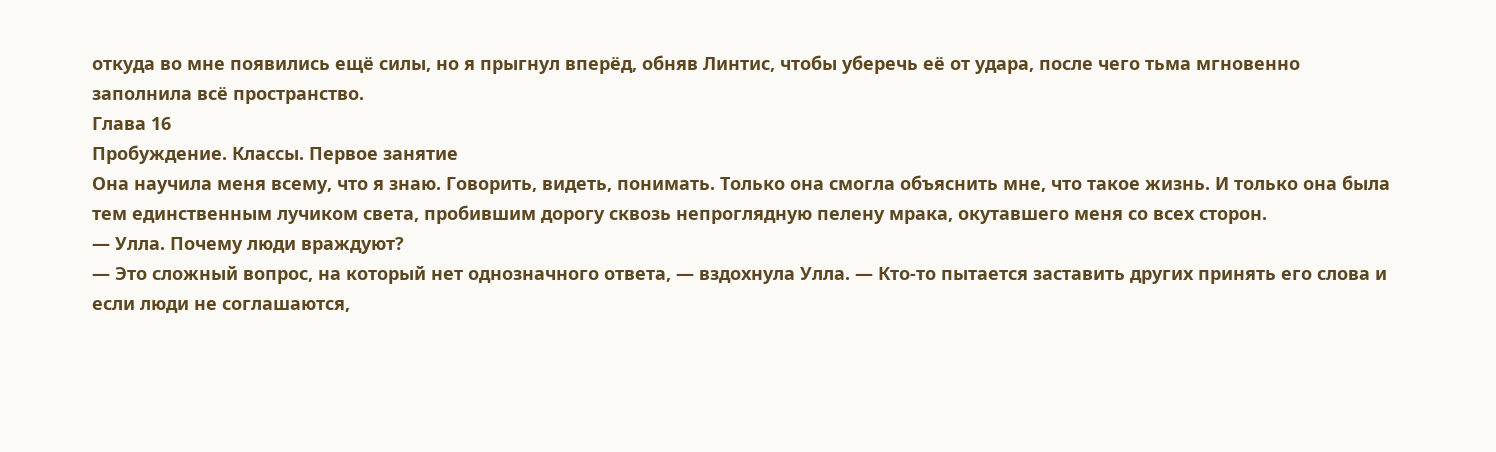откуда во мне появились ещё силы, но я прыгнул вперёд, обняв Линтис, чтобы уберечь её от удара, после чего тьма мгновенно заполнила всё пространство.
Глава 16
Пробуждение. Классы. Первое занятие
Она научила меня всему, что я знаю. Говорить, видеть, понимать. Только она смогла объяснить мне, что такое жизнь. И только она была тем единственным лучиком света, пробившим дорогу сквозь непроглядную пелену мрака, окутавшего меня со всех сторон.
— Улла. Почему люди враждуют?
— Это сложный вопрос, на который нет однозначного ответа, — вздохнула Улла. — Кто-то пытается заставить других принять его слова и если люди не соглашаются,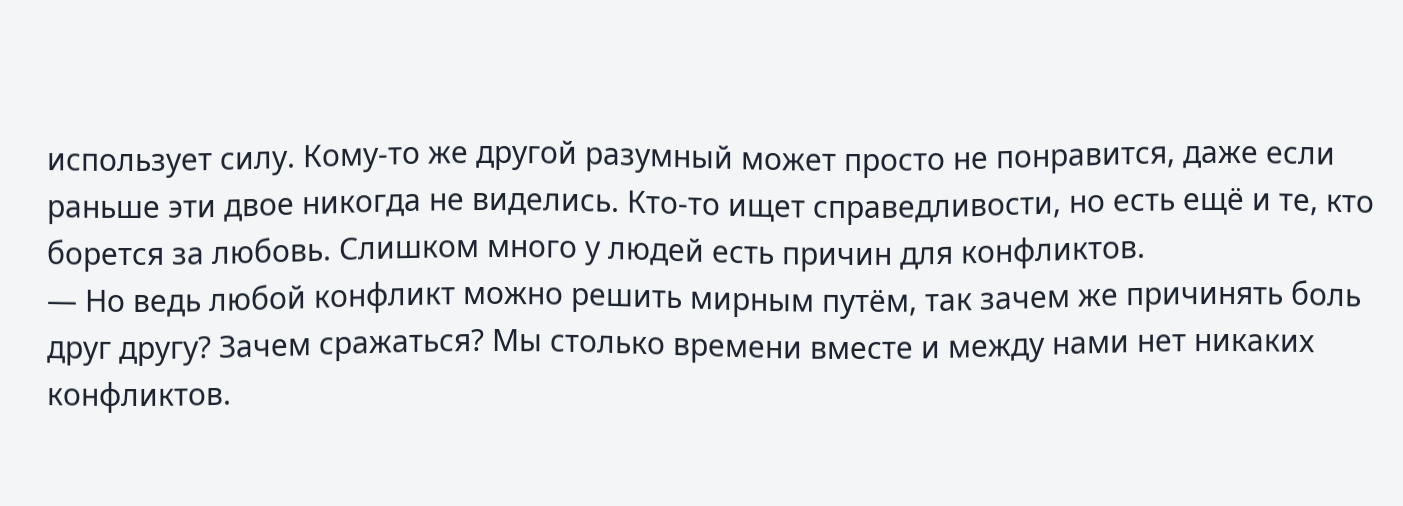использует силу. Кому-то же другой разумный может просто не понравится, даже если раньше эти двое никогда не виделись. Кто-то ищет справедливости, но есть ещё и те, кто борется за любовь. Слишком много у людей есть причин для конфликтов.
— Но ведь любой конфликт можно решить мирным путём, так зачем же причинять боль друг другу? Зачем сражаться? Мы столько времени вместе и между нами нет никаких конфликтов.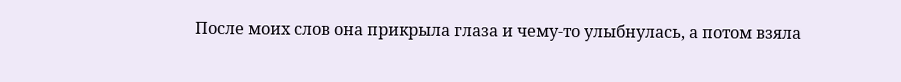После моих слов она прикрыла глаза и чему-то улыбнулась, а потом взяла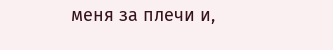меня за плечи и,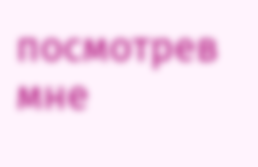посмотрев мне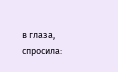в глаза, спросила: